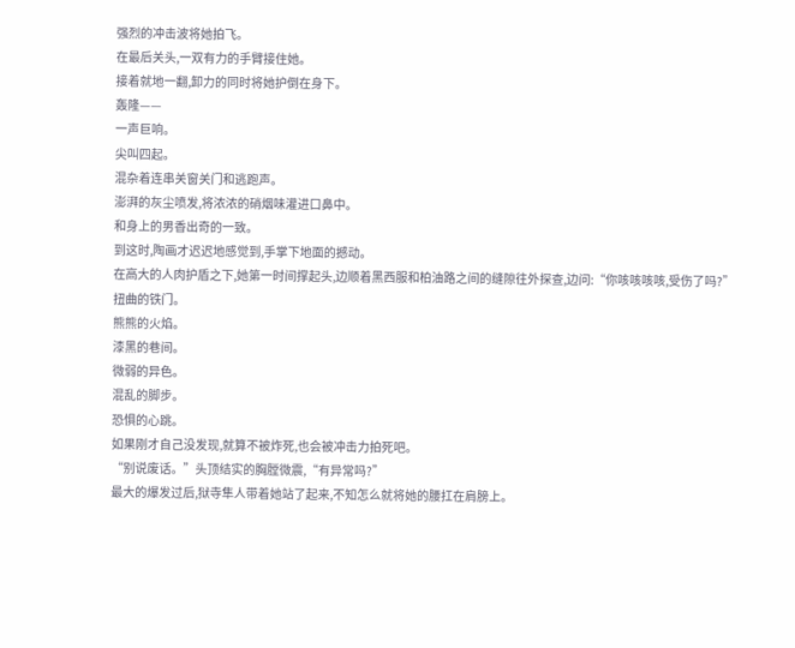强烈的冲击波将她拍飞。
在最后关头,一双有力的手臂接住她。
接着就地一翻,卸力的同时将她护倒在身下。
轰隆——
一声巨响。
尖叫四起。
混杂着连串关窗关门和逃跑声。
澎湃的灰尘喷发,将浓浓的硝烟味灌进口鼻中。
和身上的男香出奇的一致。
到这时,陶画才迟迟地感觉到,手掌下地面的撼动。
在高大的人肉护盾之下,她第一时间撑起头,边顺着黑西服和柏油路之间的缝隙往外探查,边问:“你咳咳咳咳,受伤了吗?”
扭曲的铁门。
熊熊的火焰。
漆黑的巷间。
微弱的异色。
混乱的脚步。
恐惧的心跳。
如果刚才自己没发现,就算不被炸死,也会被冲击力拍死吧。
“别说废话。”头顶结实的胸膛微震,“有异常吗?”
最大的爆发过后,狱寺隼人带着她站了起来,不知怎么就将她的腰扛在肩膀上。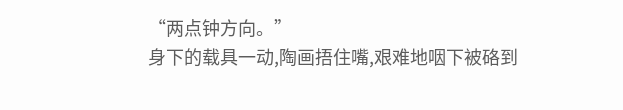“两点钟方向。”
身下的载具一动,陶画捂住嘴,艰难地咽下被硌到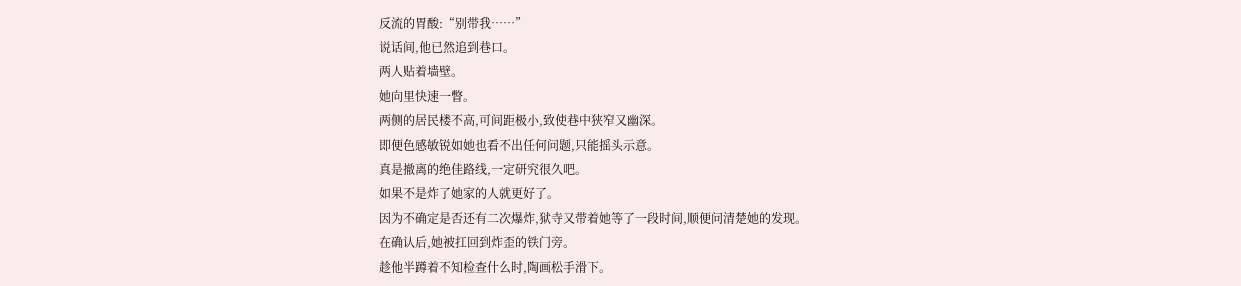反流的胃酸:“别带我……”
说话间,他已然追到巷口。
两人贴着墙壁。
她向里快速一瞥。
两侧的居民楼不高,可间距极小,致使巷中狭窄又幽深。
即便色感敏锐如她也看不出任何问题,只能摇头示意。
真是撤离的绝佳路线,一定研究很久吧。
如果不是炸了她家的人就更好了。
因为不确定是否还有二次爆炸,狱寺又带着她等了一段时间,顺便问清楚她的发现。
在确认后,她被扛回到炸歪的铁门旁。
趁他半蹲着不知检查什么时,陶画松手滑下。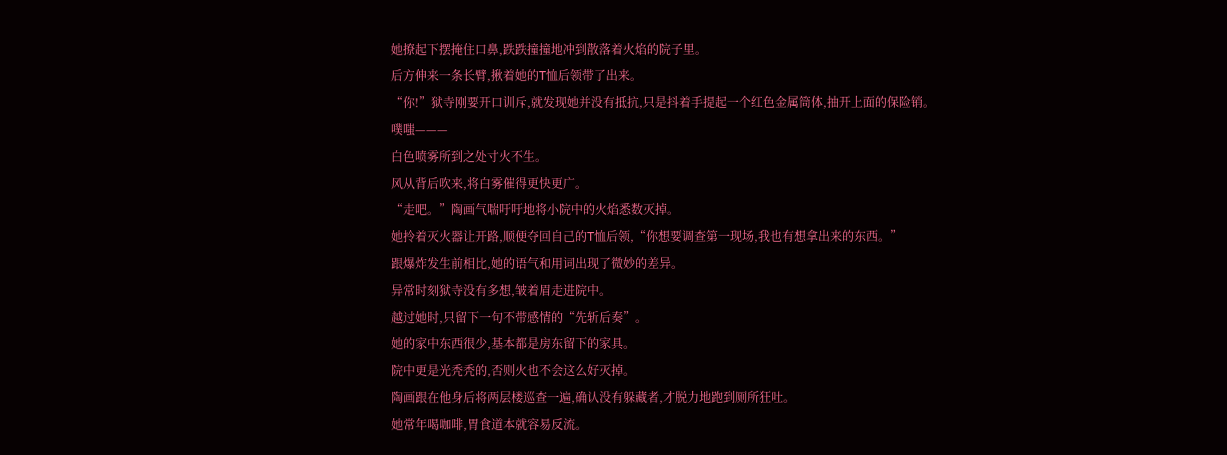她撩起下摆掩住口鼻,跌跌撞撞地冲到散落着火焰的院子里。
后方伸来一条长臂,揪着她的T恤后领带了出来。
“你!”狱寺刚要开口训斥,就发现她并没有抵抗,只是抖着手提起一个红色金属筒体,抽开上面的保险销。
噗嗤———
白色喷雾所到之处寸火不生。
风从背后吹来,将白雾催得更快更广。
“走吧。”陶画气喘吁吁地将小院中的火焰悉数灭掉。
她拎着灭火器让开路,顺便夺回自己的T恤后领,“你想要调查第一现场,我也有想拿出来的东西。”
跟爆炸发生前相比,她的语气和用词出现了微妙的差异。
异常时刻狱寺没有多想,皱着眉走进院中。
越过她时,只留下一句不带感情的“先斩后奏”。
她的家中东西很少,基本都是房东留下的家具。
院中更是光秃秃的,否则火也不会这么好灭掉。
陶画跟在他身后将两层楼巡查一遍,确认没有躲藏者,才脱力地跑到厕所狂吐。
她常年喝咖啡,胃食道本就容易反流。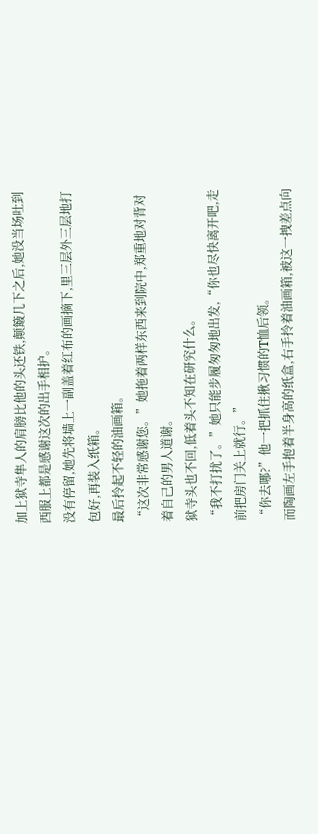加上狱寺隼人的肩膀比他的头还铁,颠簸几下之后,她没当场吐到西服上都是感谢这次的出手相护。
没有停留,她先将墙上一副盖着红布的画摘下,里三层外三层地打包好,再装入纸箱。
最后拎起不轻的油画箱。
“这次非常感谢您。”她拖着两样东西来到院中,郑重地对背对着自己的男人道谢。
狱寺头也不回,低着头不知在研究什么。
“我不打扰了。”她只能步履匆匆地出发,“你也尽快离开吧,走前把房门关上就行。”
“你去哪?”他一把抓住揪习惯的T恤后领。
而陶画左手抱着半身高的纸盒,右手拎着油画箱,被这一拽差点向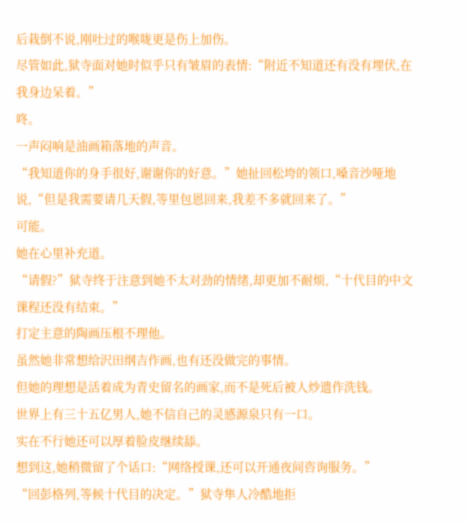后栽倒不说,刚吐过的喉咙更是伤上加伤。
尽管如此,狱寺面对她时似乎只有皱眉的表情:“附近不知道还有没有埋伏,在我身边呆着。”
咚。
一声闷响是油画箱落地的声音。
“我知道你的身手很好,谢谢你的好意。”她扯回松垮的领口,嗓音沙哑地说,“但是我需要请几天假,等里包恩回来,我差不多就回来了。”
可能。
她在心里补充道。
“请假?”狱寺终于注意到她不太对劲的情绪,却更加不耐烦,“十代目的中文课程还没有结束。”
打定主意的陶画压根不理他。
虽然她非常想给沢田纲吉作画,也有还没做完的事情。
但她的理想是活着成为青史留名的画家,而不是死后被人炒遗作洗钱。
世界上有三十五亿男人,她不信自己的灵感源泉只有一口。
实在不行她还可以厚着脸皮继续舔。
想到这,她稍微留了个话口:“网络授课,还可以开通夜间咨询服务。”
“回彭格列,等候十代目的决定。”狱寺隼人冷酷地拒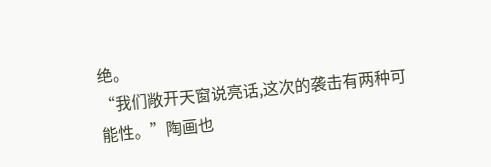绝。
“我们敞开天窗说亮话,这次的袭击有两种可能性。”陶画也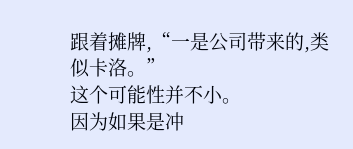跟着摊牌,“一是公司带来的,类似卡洛。”
这个可能性并不小。
因为如果是冲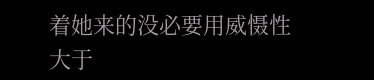着她来的没必要用威慑性大于